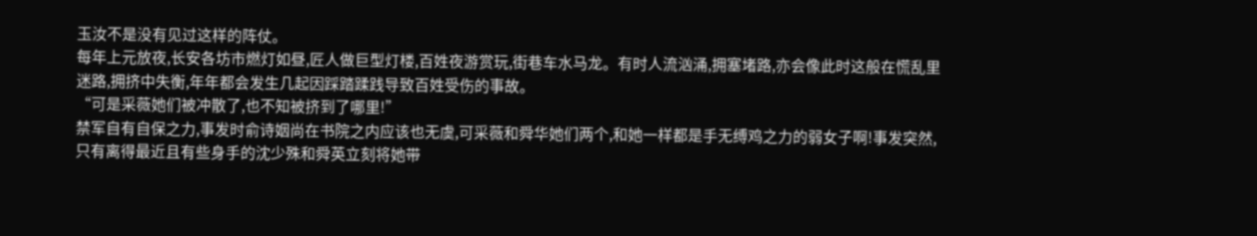玉汝不是没有见过这样的阵仗。
每年上元放夜,长安各坊市燃灯如昼,匠人做巨型灯楼,百姓夜游赏玩,街巷车水马龙。有时人流汹涌,拥塞堵路,亦会像此时这般在慌乱里迷路,拥挤中失衡,年年都会发生几起因踩踏蹂践导致百姓受伤的事故。
“可是采薇她们被冲散了,也不知被挤到了哪里!”
禁军自有自保之力,事发时俞诗姻尚在书院之内应该也无虞,可采薇和舜华她们两个,和她一样都是手无缚鸡之力的弱女子啊!事发突然,只有离得最近且有些身手的沈少殊和舜英立刻将她带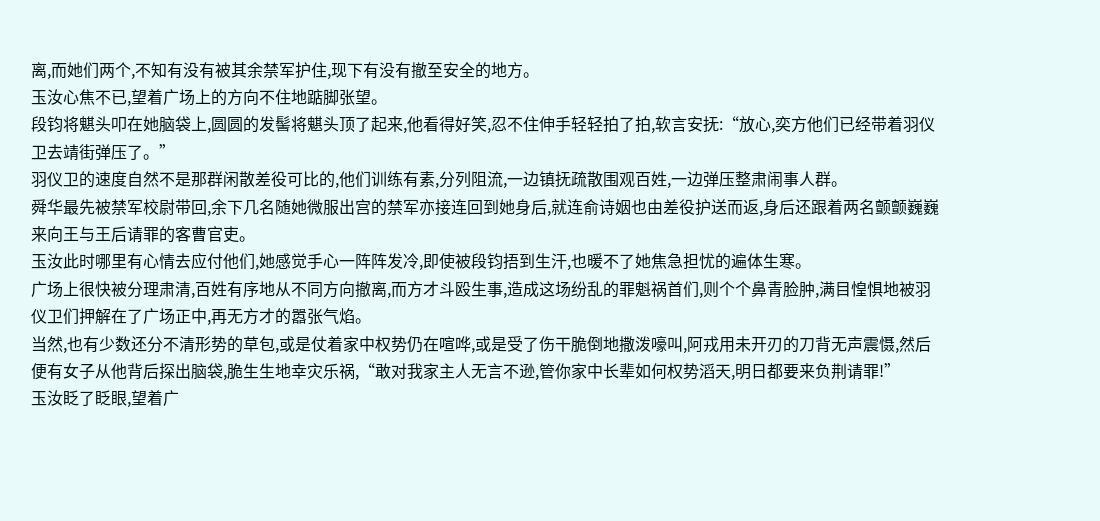离,而她们两个,不知有没有被其余禁军护住,现下有没有撤至安全的地方。
玉汝心焦不已,望着广场上的方向不住地踮脚张望。
段钧将魌头叩在她脑袋上,圆圆的发髻将魌头顶了起来,他看得好笑,忍不住伸手轻轻拍了拍,软言安抚:“放心,奕方他们已经带着羽仪卫去靖街弹压了。”
羽仪卫的速度自然不是那群闲散差役可比的,他们训练有素,分列阻流,一边镇抚疏散围观百姓,一边弹压整肃闹事人群。
舜华最先被禁军校尉带回,余下几名随她微服出宫的禁军亦接连回到她身后,就连俞诗姻也由差役护送而返,身后还跟着两名颤颤巍巍来向王与王后请罪的客曹官吏。
玉汝此时哪里有心情去应付他们,她感觉手心一阵阵发冷,即使被段钧捂到生汗,也暖不了她焦急担忧的遍体生寒。
广场上很快被分理肃清,百姓有序地从不同方向撤离,而方才斗殴生事,造成这场纷乱的罪魁祸首们,则个个鼻青脸肿,满目惶惧地被羽仪卫们押解在了广场正中,再无方才的嚣张气焰。
当然,也有少数还分不清形势的草包,或是仗着家中权势仍在喧哗,或是受了伤干脆倒地撒泼嚎叫,阿戎用未开刃的刀背无声震慑,然后便有女子从他背后探出脑袋,脆生生地幸灾乐祸,“敢对我家主人无言不逊,管你家中长辈如何权势滔天,明日都要来负荆请罪!”
玉汝眨了眨眼,望着广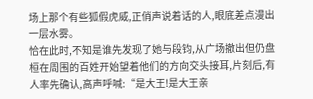场上那个有些狐假虎威,正俏声说着话的人,眼底差点漫出一层水雾。
恰在此时,不知是谁先发现了她与段钧,从广场撤出但仍盘桓在周围的百姓开始望着他们的方向交头接耳,片刻后,有人率先确认,高声呼喊:“是大王!是大王亲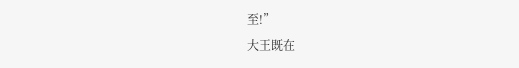至!”
大王既在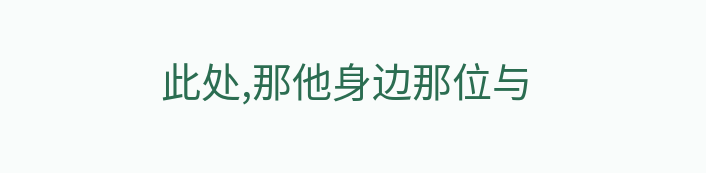此处,那他身边那位与